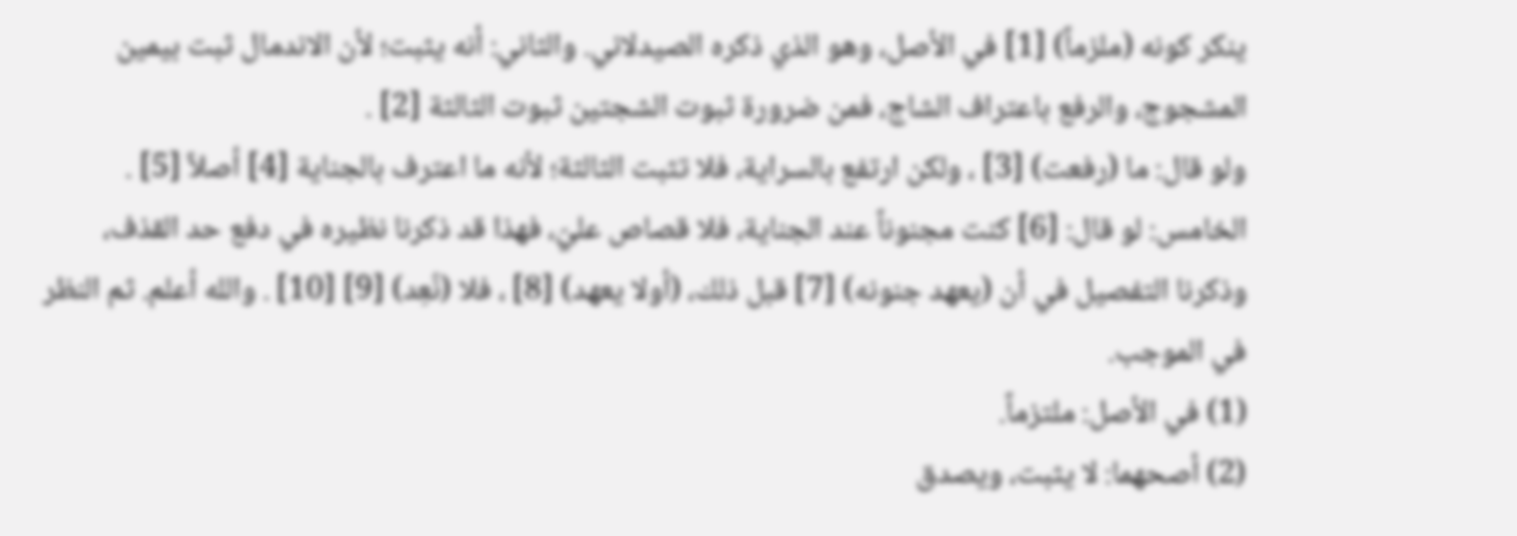ينكر كونه (ملزماً) [1] في الأصل، وهو الذي ذكره الصيدلاني. والثاني: أنه يثبت؛ لأن الاندمال ثبت بيمين المشجوج، والرفع باعتراف الشاج، فمن ضرورة ثبوت الشجتين ثبوت الثالثة [2] .
ولو قال: ما (رفعت) [3] ، ولكن ارتفع بالسراية، فلا تثبت الثالثة؛ لأنه ما اعترف بالجناية [4] أصلاً [5] .
الخامس: لو قال: [6] كنت مجنوناً عند الجناية، فلا قصاص عليّ، فهذا قد ذكرنا نظيره في دفع حد القذف، وذكرنا التفصيل في أن (يعهد جنونه) [7] قبل ذلك، (أولا يعهد) [8] ، فلا (نُعِد) [9] [10] . والله أعلم. ثم النظر في الموجب.
(1) في الأصل: ملتزماً.
(2) أصحهما: لا يثبت، ويصدق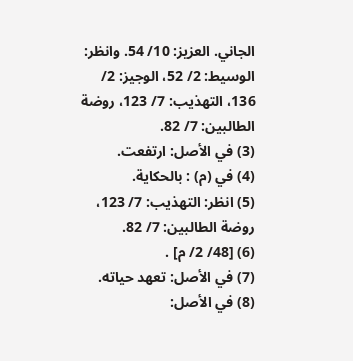الجاني. العزيز: 10/ 54. وانظر: الوسيط: 2/ 52، الوجيز: 2/ 136، التهذيب: 7/ 123، روضة الطالبين: 7/ 82.
(3) في الأصل: ارتفعت.
(4) في (م) : بالحكاية.
(5) انظر: التهذيب: 7/ 123، روضة الطالبين: 7/ 82.
(6) [48/ 2/ م] .
(7) في الأصل: تعهد حياته.
(8) في الأصل: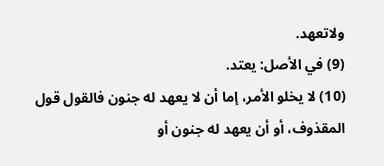ولاتعهد.
(9) في الأصل: يعتد.
(10) لا يخلو الأمر، إما أن لا يعهد له جنون فالقول قول المقذوف، أو أن يعهد له جنون أو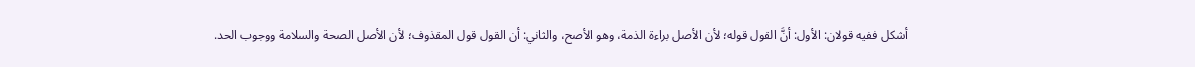أشكل ففيه قولان: الأول: أنَّ القول قوله؛ لأن الأصل براءة الذمة، وهو الأصح، والثاني: أن القول قول المقذوف؛ لأن الأصل الصحة والسلامة ووجوب الحد.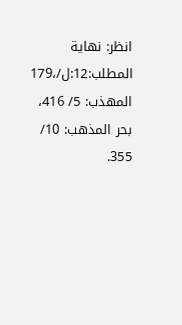انظر: نهاية المطلب:12:ل/،179 المهذب: 5/ 416، بحر المذهب: 10/ 355.